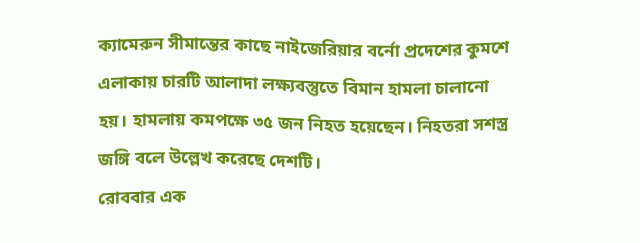ক্যামেরুন সীমান্তের কাছে নাইজেরিয়ার বর্নো প্রদেশের কুমশে এলাকায় চারটি আলাদা লক্ষ্যবস্তুতে বিমান হামলা চালানো হয়। হামলায় কমপক্ষে ৩৫ জন নিহত হয়েছেন। নিহতরা সশস্ত্র জঙ্গি বলে উল্লেখ করেছে দেশটি।
রোববার এক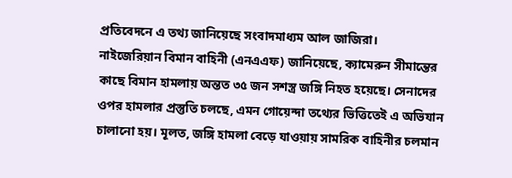প্রতিবেদনে এ তথ্য জানিয়েছে সংবাদমাধ্যম আল জাজিরা।
নাইজেরিয়ান বিমান বাহিনী (এনএএফ) জানিয়েছে, ক্যামেরুন সীমান্তের কাছে বিমান হামলায় অন্তত ৩৫ জন সশস্ত্র জঙ্গি নিহত হয়েছে। সেনাদের ওপর হামলার প্রস্তুতি চলছে, এমন গোয়েন্দা তথ্যের ভিত্তিতেই এ অভিযান চালানো হয়। মূলত, জঙ্গি হামলা বেড়ে যাওয়ায় সামরিক বাহিনীর চলমান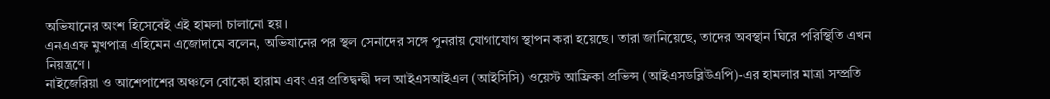অভিযানের অংশ হিসেবেই এই হামলা চালানো হয়।
এনএএফ মুখপাত্র এহিমেন এজোদামে বলেন, অভিযানের পর স্থল সেনাদের সঙ্গে পুনরায় যোগাযোগ স্থাপন করা হয়েছে। তারা জানিয়েছে, তাদের অবস্থান ঘিরে পরিস্থিতি এখন নিয়ন্ত্রণে।
নাইজেরিয়া ও আশেপাশের অঞ্চলে বোকো হারাম এবং এর প্রতিদ্বন্দ্বী দল আইএসআইএল (আইসিসি) ওয়েস্ট আফ্রিকা প্রভিন্স (আইএসডব্লিউএপি)-এর হামলার মাত্রা সম্প্রতি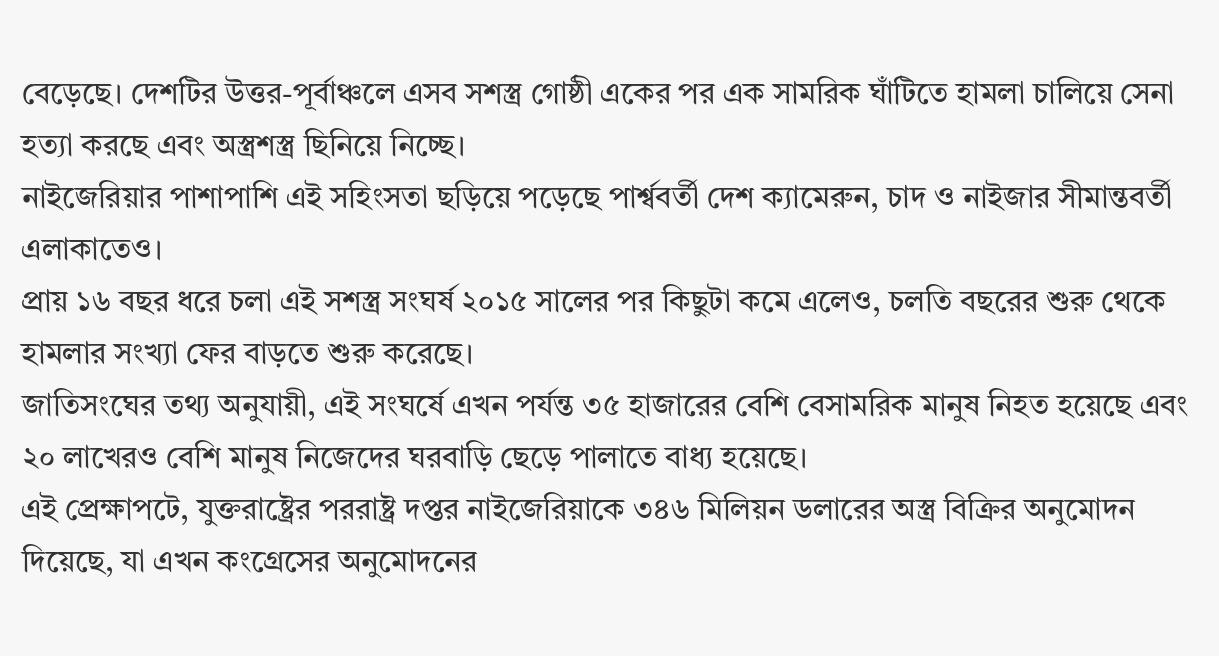বেড়েছে। দেশটির উত্তর-পূর্বাঞ্চলে এসব সশস্ত্র গোষ্ঠী একের পর এক সামরিক ঘাঁটিতে হামলা চালিয়ে সেনা হত্যা করছে এবং অস্ত্রশস্ত্র ছিনিয়ে নিচ্ছে।
নাইজেরিয়ার পাশাপাশি এই সহিংসতা ছড়িয়ে পড়েছে পার্শ্ববর্তী দেশ ক্যামেরুন, চাদ ও নাইজার সীমান্তবর্তী এলাকাতেও।
প্রায় ১৬ বছর ধরে চলা এই সশস্ত্র সংঘর্ষ ২০১৫ সালের পর কিছুটা কমে এলেও, চলতি বছরের শুরু থেকে হামলার সংখ্যা ফের বাড়তে শুরু করেছে।
জাতিসংঘের তথ্য অনুযায়ী, এই সংঘর্ষে এখন পর্যন্ত ৩৫ হাজারের বেশি বেসামরিক মানুষ নিহত হয়েছে এবং ২০ লাখেরও বেশি মানুষ নিজেদের ঘরবাড়ি ছেড়ে পালাতে বাধ্য হয়েছে।
এই প্রেক্ষাপটে, যুক্তরাষ্ট্রের পররাষ্ট্র দপ্তর নাইজেরিয়াকে ৩৪৬ মিলিয়ন ডলারের অস্ত্র বিক্রির অনুমোদন দিয়েছে, যা এখন কংগ্রেসের অনুমোদনের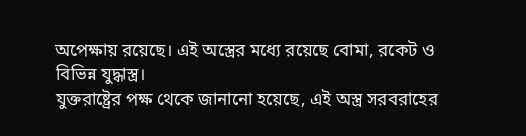অপেক্ষায় রয়েছে। এই অস্ত্রের মধ্যে রয়েছে বোমা, রকেট ও বিভিন্ন যুদ্ধাস্ত্র।
যুক্তরাষ্ট্রের পক্ষ থেকে জানানো হয়েছে, এই অস্ত্র সরবরাহের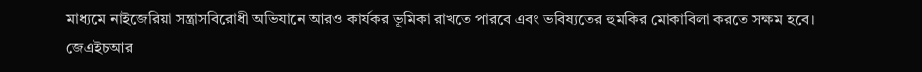মাধ্যমে নাইজেরিয়া সন্ত্রাসবিরোধী অভিযানে আরও কার্যকর ভূমিকা রাখতে পারবে এবং ভবিষ্যতের হুমকির মোকাবিলা করতে সক্ষম হবে।
জেএইচআর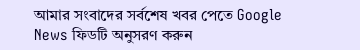আমার সংবাদের সর্বশেষ খবর পেতে Google News ফিডটি অনুসরণ করুন